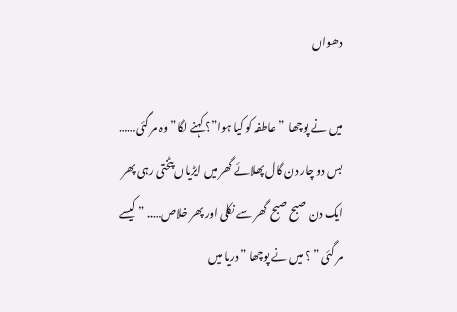دھواں

میں نے پوچھا  ” عاطفہ کو کیا ہوا”؟ کہنے لگا” وہ مر گئی…… بس دو چار دن گال پھلائے گھر میں ایڑیاں پٹختی رہی پھر ایک دن صبح صبح  گھر سے نکلی اور پھر خلاص….. ” کیسے مر گئی ” ؟ میں نے پوچھا ” دریا میں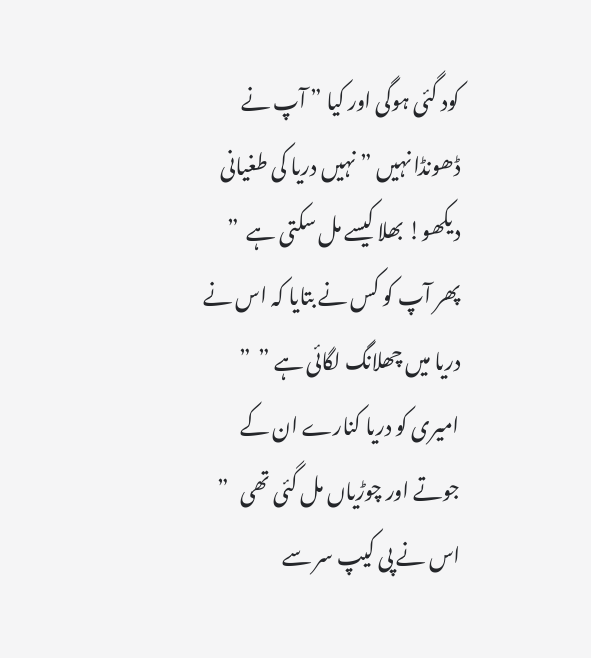کود گئی ہوگی اور کیا ” آپ نے ڈھونڈا نہیں ” نہیں دریا کی طغیانی دیکھو! بھلا کیسے مل سکتی ہے  ” پھر آپ کو کس نے بتایا کہ اس نے دریا میں چھلانگ لگائی ہے ”  ” امیری کو دریا کنارے ان کے جوتے اور چوڑیاں مل گئی تھی   ”  اس نے پی کیپ سر سے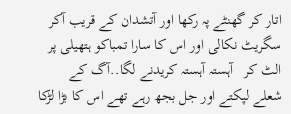اتار کر گھنٹے پہ رکھا اور آتشدان کے قریب آکر سگریٹ نکالی اور اس کا سارا تمباکو ہتھیلی پر  الٹ کر   آہستہ آہستہ کریدنے لگا..آگ کے شعلے لپکتے اور جل بجھ رہے تھے اس کا بڑا لڑکا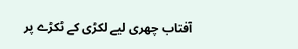آفتاب چھری لیے لکڑی کے ٹکڑے پر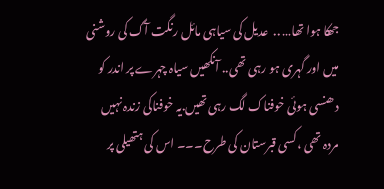جھکا ہوا تھا… ..  عدیل کی سیاہی مائل رنگت آگ کی روشنی میں اور گہری ہو رہی تھی.. آنکھیں سیاہ چہرے پر اندر کو دھنسی ہوئی خوفناک لگ رہی تھیں.یہ خوفناکی زندہ نہیں مردہ تھی ،کسی قبرستان کی طرح۔۔۔ اس کی ہتھیلی پر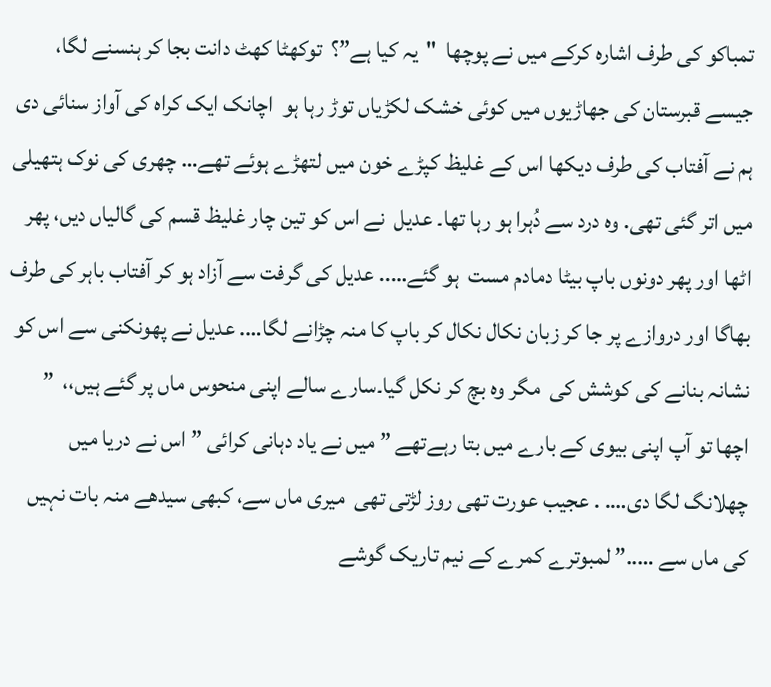تمباکو کی طرف اشارہ کرکے میں نے پوچھا  "یہ کیا ہے”؟  توکھٹا کھٹ دانت بجا کر ہنسنے لگا، جیسے قبرستان کی جھاڑیوں میں کوئی خشک لکڑیاں توڑ رہا ہو  اچانک ایک کراہ کی آواز سنائی دی ہم نے آفتاب کی طرف دیکھا اس کے غلیظ کپڑے خون میں لتھڑے ہوئے تھے… چھری کی نوک ہتھیلی میں اتر گئی تھی. وہ درد سے دُہرا ہو رہا تھا۔ عدیل  نے اس کو تین چار غلیظ قسم کی گالیاں دیں، پھر اٹھا اور پھر دونوں باپ بیٹا دمادم مست  ہو گئے….. عدیل کی گرفت سے آزاد ہو کر آفتاب باہر کی طرف بھاگا اور دروازے پر جا کر زبان نکال نکال کر باپ کا منہ چڑانے لگا…. عدیل نے پھونکنی سے اس کو نشانہ بنانے کی کوشش کی  مگر وہ بچ کر نکل گیا۔سارے سالے اپنی منحوس ماں پر گئے ہیں،،  ” اچھا تو آپ اپنی بیوی کے بارے میں بتا رہےتھے ” میں نے یاد دہانی کرائی ” اس نے دریا میں چھلانگ لگا دی…. . عجیب عورت تھی روز لڑتی تھی  میری ماں سے، کبھی سیدھے منہ بات نہیں کی ماں سے …..” لمبوترے کمرے کے نیم تاریک گوشے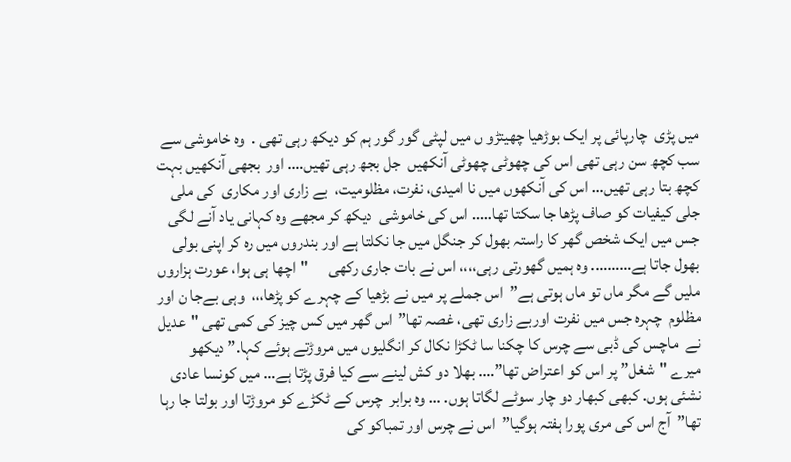میں پڑی  چارپائی پر ایک بوڑھیا چھیتڑو ں میں لپٹی گور گور ہم کو دیکھ رہی تھی .  وہ خاموشی سے سب کچھ سن رہی تھی اس کی چھوٹی چھوٹی آنکھیں  جل بجھ رہی تھیں…. اور  بجھی آنکھیں بہت کچھ بتا رہی تھیں… اس کی آنکھوں میں نا امیدی، نفرت، مظلومیت،  بے زاری اور مکاری  کی ملی جلی کیفیات کو صاف پڑھا جا سکتا تھا….. اس کی خاموشی  دیکھ کر مجھے وہ کہانی یاد آنے لگی جس میں ایک شخص گھر کا راستہ بھول کر جنگل میں جا نکلتا ہے اور بندروں میں رہ کر اپنی بولی بھول جاتا ہے………. وہ ہمیں گھورتی رہی،،،، اس نے بات جاری رکھی      "اچھا ہی ہوا، عورت ہزاروں ملیں گے مگر ماں تو ماں ہوتی ہے”  اس جملے پر میں نے بڑھیا کے چہرے کو پڑھا،،،  وہی بےجا ن اور مظلوم  چہرہ جس میں نفرت اوربے زاری تھی، غصہ تھا”اس گھر میں کس چیز کی کمی تھی "عدیل نے  ماچس کی ڈبی سے چرس کا چکنا سا ٹکڑا نکال کر انگلیوں میں مروڑتے ہوئے کہا.” دیکھو  میرے "شغل” پر اس کو اعتراض تھا”…. بھلا دو کش لینے سے کیا فرق پڑتا ہے… میں کونسا عادی نشئی ہوں. کبھی کبھار دو چار سوٹے لگاتا ہوں. … وہ برابر  چرس کے ٹکڑے کو مروڑتا اور بولتا جا رہا تھا”آج اس کی مری پورا ہفتہ ہوگیا”  اس نے چرس اور تمباکو کی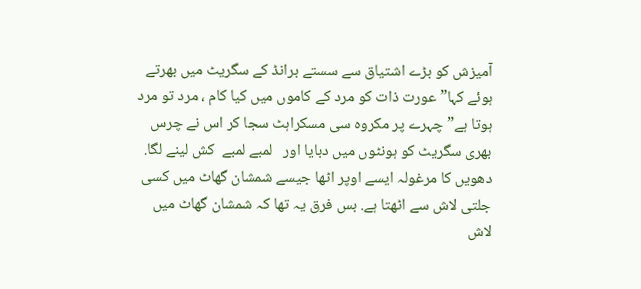آمیزش کو بڑے اشتیاق سے سستے برانڈ کے سگریٹ میں بھرتے ہوئے کہا”عورت ذات کو مرد کے کاموں میں کیا کام ، مرد تو مرد ہوتا ہے” چہرے پر مکروہ سی مسکراہٹ سجا کر اس نے چرس بھری سگریٹ کو ہونٹوں میں دبایا اور   لمبے لمبے  کش لینے لگا. دھویں کا مرغولہ ایسے اوپر اٹھا جیسے شمشان گھاٹ میں کسی  جلتی لاش سے اٹھتا ہے. بس فرق یہ تھا کہ شمشان گھاٹ میں لاش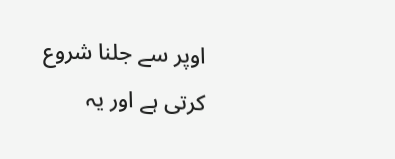اوپر سے جلنا شروع کرتی ہے اور یہ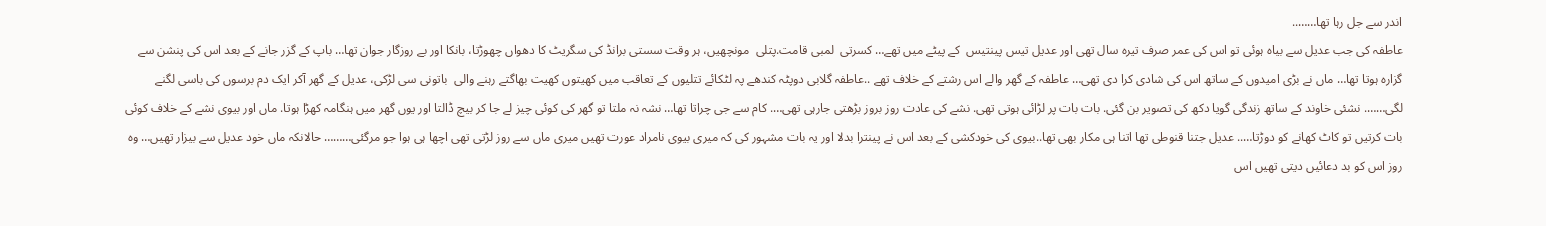اندر سے جل رہا تھا……..
عاطفہ کی جب عدیل سے بیاہ ہوئی تو اس کی عمر صرف تیرہ سال تھی اور عدیل تیس پینتیس  کے پیٹے میں تھے… کسرتی  لمبی قامت.پتلی  مونچھیں، ہر وقت سستی برانڈ کی سگریٹ کا دھواں چھوڑتا، بانکا اور بے روزگار جوان تھا… باپ کے گزر جانے کے بعد اس کی پنشن سے گزارہ ہوتا تھا… ماں نے بڑی امیدوں کے ساتھ اس کی شادی کرا دی تھی… عاطفہ کے گھر والے اس رشتے کے خلاف تھے ..عاطفہ گلابی دوپٹہ کندھے پہ لٹکائے تتلیوں کے تعاقب میں کھیتوں کھیت بھاگتے رہنے والی  باتونی سی لڑکی، عدیل کے گھر آکر ایک دم برسوں کی باسی لگنے لگی……. نشئی خاوند کے ساتھ زندگی گویا دکھ کی تصویر بن گئی. بات بات پر لڑائی ہوتی تھی. نشے کی عادت روز بروز بڑھتی جارہی تھی…. کام سے جی چراتا تھا… نشہ نہ ملتا تو گھر کی کوئی چیز لے جا کر بیچ ڈالتا اور یوں گھر میں ہنگامہ کھڑا ہوتا. ماں اور بیوی نشے کے خلاف کوئی بات کرتیں تو کاٹ کھانے کو دوڑتا….. عدیل جتنا قنوطی تھا اتنا ہی مکار بھی تھا..بیوی کی خودکشی کے بعد اس نے پینترا بدلا اور یہ بات مشہور کی کہ میری بیوی نامراد عورت تھیں میری ماں سے روز لڑتی تھی اچھا ہی ہوا جو مرگئی……… حالانکہ ماں خود عدیل سے بیزار تھیں… وہ روز اس کو بد دعائیں دیتی تھیں اس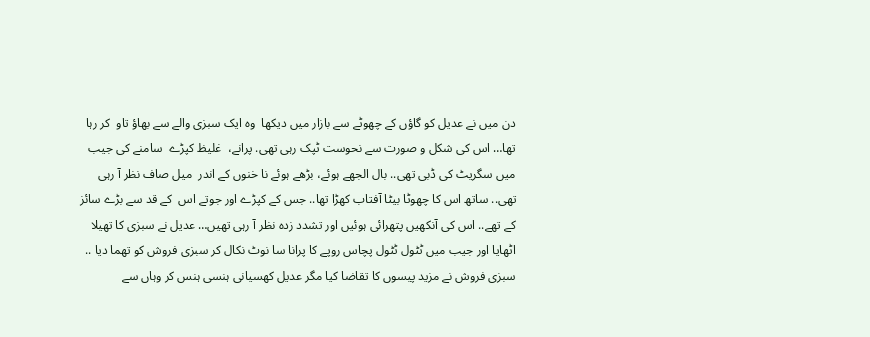دن میں نے عدیل کو گاؤں کے چھوٹے سے بازار میں دیکھا  وہ ایک سبزی والے سے بھاؤ تاو  کر رہا تھا… اس کی شکل و صورت سے نحوست ٹپک رہی تھی. پرانے،  غلیظ کپڑے  سامنے کی جیب میں سگریٹ کی ڈبی تھی.. بال الجھے ہوئے، بڑھے ہوئے نا خنوں کے اندر  میل صاف نظر آ رہی تھی.. ساتھ اس کا چھوٹا بیٹا آفتاب کھڑا تھا.. جس کے کپڑے اور جوتے اس  کے قد سے بڑے سائز کے تھے.. اس کی آنکھیں پتھرائی ہوئیں اور تشدد زدہ نظر آ رہی تھیں… عدیل نے سبزی کا تھیلا اٹھایا اور جیب میں ٹٹول ٹٹول پچاس روپے کا پرانا سا نوٹ نکال کر سبزی فروش کو تھما دیا .. سبزی فروش نے مزید پیسوں کا تقاضا کیا مگر عدیل کھسیانی ہنسی ہنس کر وہاں سے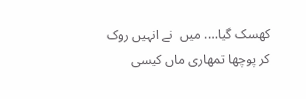کھسک گیا…. میں  نے انہیں روک کر پوچھا تمھاری ماں کیسی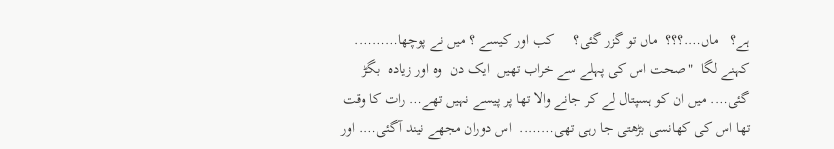ہے؟   ماں….؟؟؟  ماں تو گزر گئی؟     کب اور کیسے ؟ میں نے پوچھا……….   کہنے لگا  "صحت اس کی پہلے سے خراب تھیں  ایک دن  وہ اور زیادہ  بگڑ گئی…. میں ان کو ہسپتال لے کر جانے والا تھا پر پیسے نہیں تھے… رات کا وقت تھا اس کی کھانسی بڑھتی جا رہی تھی……..  اس دوران مجھے نیند آگئی…. اور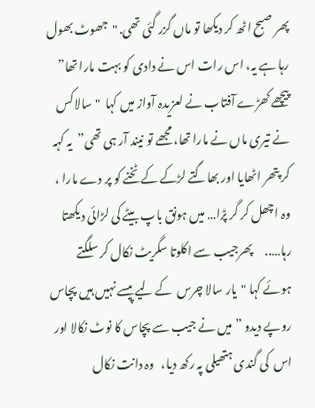پھر صبح اٹھ کر دیکھا تو ماں گزر گئی تھی. "جھوٹ بھول رہا ہے یہ، اس رات اس نے دادی کو بہت مارا تھا” پیچھے کھڑے آفتاب نے لعزیدہ آواز میں کہا  "سالا کس نے تیری ماں نے مارا تھا، مجھے تو نیند آر ہی تھی”  یہ کہہ کر پتھر اٹھایا اور بھاگتے لڑکے کے ٹخنے کو پر دے مارا ، وہ اچھل کر گر پڑا… میں ہونق باپ بیٹے کی لڑائی دیکھتا رہا…..     پھرجیب سے اکلوتا سگریٹ نکال کر سلگتے ہوئے کہا "یار سالا چرس  کے لیے پیسے نہیں ہیں پچاس روپے دیدو ” میں نے جیب سے پچاس کا نوٹ نکالا اور اس  کی گندی ہتھیلی پہ رکھ دیا،   وہ دانت نکال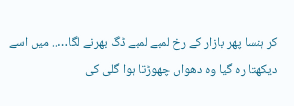کر ہنسا پھر بازار کے رخ لمبے لمبے ڈگ بھرنے لگا….. میں اسے دیکھتا رہ گیا وہ دھواں چھوڑتا ہوا گلی کی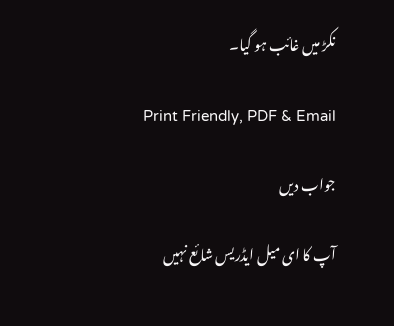نکڑ میں غائب ہو گیا۔

Print Friendly, PDF & Email

جواب دیں

آپ کا ای میل ایڈریس شائع نہیں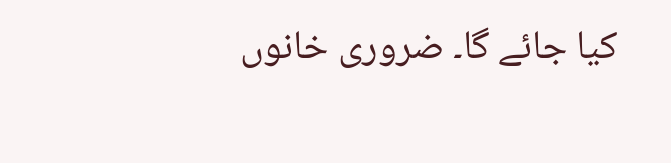کیا جائے گا۔ ضروری خانوں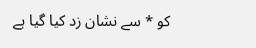کو * سے نشان زد کیا گیا ہے